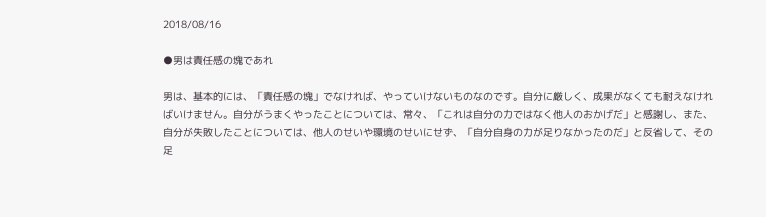2018/08/16

●男は責任感の塊であれ

男は、基本的には、「責任感の塊」でなければ、やっていけないものなのです。自分に厳しく、成果がなくても耐えなければいけません。自分がうまくやったことについては、常々、「これは自分の力ではなく他人のおかげだ」と感謝し、また、自分が失敗したことについては、他人のせいや環境のせいにせず、「自分自身の力が足りなかったのだ」と反省して、その足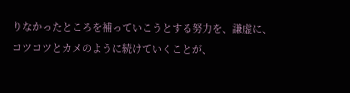りなかったところを補っていこうとする努力を、謙虚に、コツコツとカメのように続けていくことが、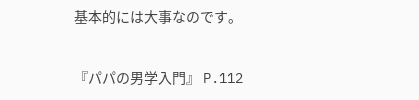基本的には大事なのです。

『パパの男学入門』 P.112